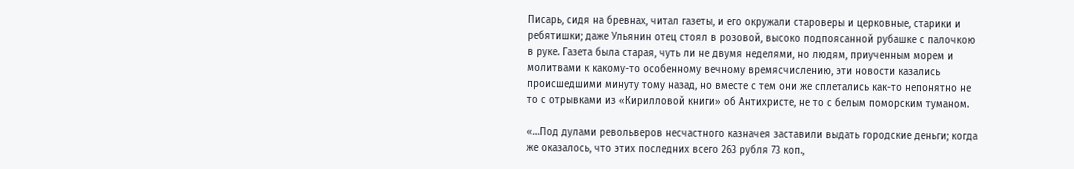Писарь, сидя на бревнах, читал газеты, и его окружали староверы и церковные, старики и ребятишки; даже Ульянин отец стоял в розовой, высоко подпоясанной рубашке с палочкою в руке. Газета была старая, чуть ли не двумя неделями, но людям, приученным морем и молитвами к какому-то особенному вечному времясчислению, эти новости казались происшедшими минуту тому назад, но вместе с тем они же сплетались как-то непонятно не то с отрывками из «Кирилловой книги» об Антихристе, не то с белым поморским туманом.

«…Под дулами револьверов несчастного казначея заставили выдать городские деньги; когда же оказалось, что этих последних всего 263 рубля 73 коп.,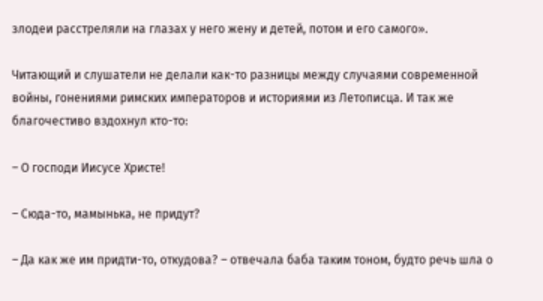злодеи расстреляли на глазах у него жену и детей, потом и его самого».

Читающий и слушатели не делали как-то разницы между случаями современной войны, гонениями римских императоров и историями из Летописца. И так же благочестиво вздохнул кто-то:

– О господи Иисусе Христе!

– Сюда-то, мамынька, не придут?

– Да как же им придти-то, откудова? – отвечала баба таким тоном, будто речь шла о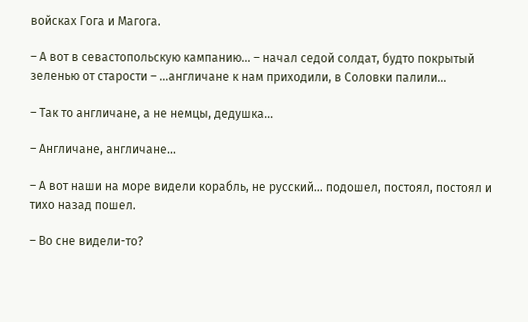войсках Гога и Магога.

– А вот в севастопольскую кампанию… – начал седой солдат, будто покрытый зеленью от старости – …англичане к нам приходили, в Соловки палили…

– Так то англичане, а не немцы, дедушка…

– Англичане, англичане…

– А вот наши на море видели корабль, не русский… подошел, постоял, постоял и тихо назад пошел.

– Во сне видели-то?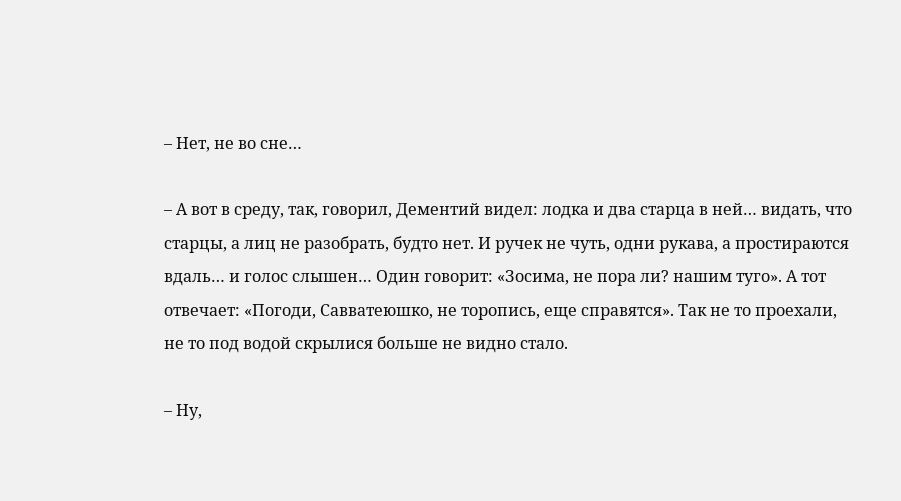– Нет, не во сне…

– А вот в среду, так, говорил, Дементий видел: лодка и два старца в ней… видать, что старцы, а лиц не разобрать, будто нет. И ручек не чуть, одни рукава, а простираются вдаль… и голос слышен… Один говорит: «Зосима, не пора ли? нашим туго». А тот отвечает: «Погоди, Савватеюшко, не торопись, еще справятся». Так не то проехали, не то под водой скрылися больше не видно стало.

– Ну,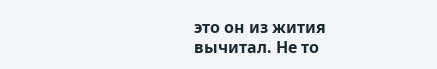это он из жития вычитал. Не то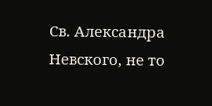Св. Александра Невского, не то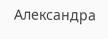Александра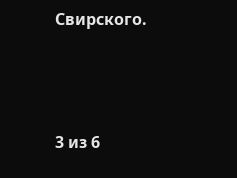Свирского.



3 из 6